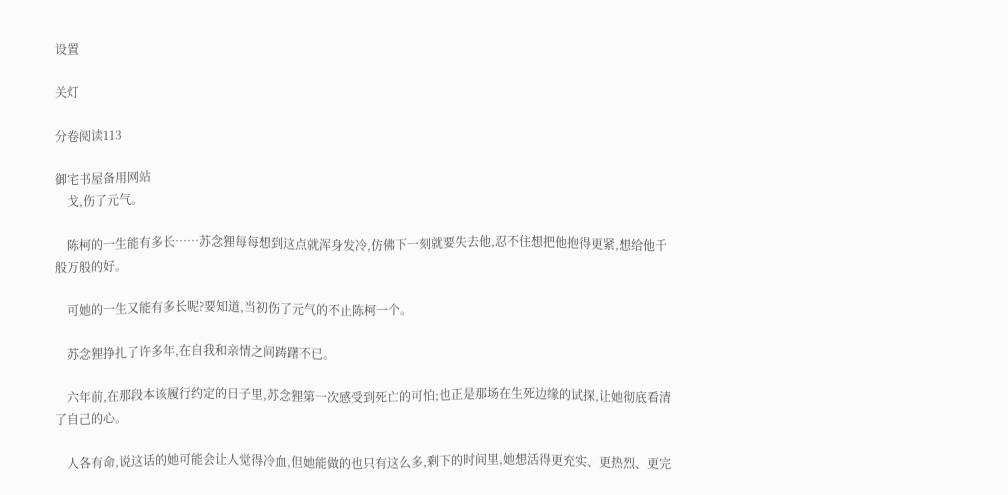设置

关灯

分卷阅读113

御宅书屋备用网站
    戈,伤了元气。

    陈柯的一生能有多长……苏念狸每每想到这点就浑身发冷,仿佛下一刻就要失去他,忍不住想把他抱得更紧,想给他千般万般的好。

    可她的一生又能有多长呢?要知道,当初伤了元气的不止陈柯一个。

    苏念狸挣扎了许多年,在自我和亲情之间踌躇不已。

    六年前,在那段本该履行约定的日子里,苏念狸第一次感受到死亡的可怕;也正是那场在生死边缘的试探,让她彻底看清了自己的心。

    人各有命,说这话的她可能会让人觉得冷血,但她能做的也只有这么多,剩下的时间里,她想活得更充实、更热烈、更完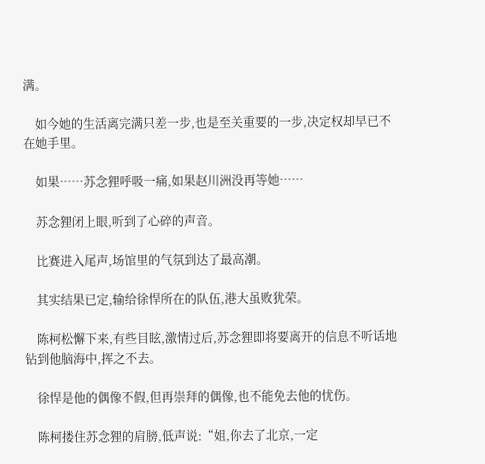满。

    如今她的生活离完满只差一步,也是至关重要的一步,决定权却早已不在她手里。

    如果……苏念狸呼吸一痛,如果赵川洲没再等她……

    苏念狸闭上眼,听到了心碎的声音。

    比赛进入尾声,场馆里的气氛到达了最高潮。

    其实结果已定,输给徐悍所在的队伍,港大虽败犹荣。

    陈柯松懈下来,有些目眩,激情过后,苏念狸即将要离开的信息不听话地钻到他脑海中,挥之不去。

    徐悍是他的偶像不假,但再崇拜的偶像,也不能免去他的忧伤。

    陈柯搂住苏念狸的肩膀,低声说:“姐,你去了北京,一定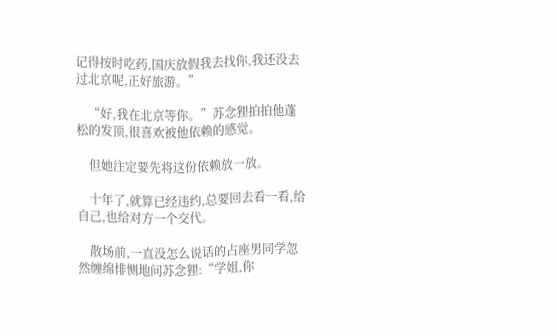记得按时吃药,国庆放假我去找你,我还没去过北京呢,正好旅游。”

    “好,我在北京等你。”苏念狸拍拍他蓬松的发顶,很喜欢被他依赖的感觉。

    但她注定要先将这份依赖放一放。

    十年了,就算已经违约,总要回去看一看,给自己,也给对方一个交代。

    散场前,一直没怎么说话的占座男同学忽然缠绵悱恻地问苏念狸:“学姐,你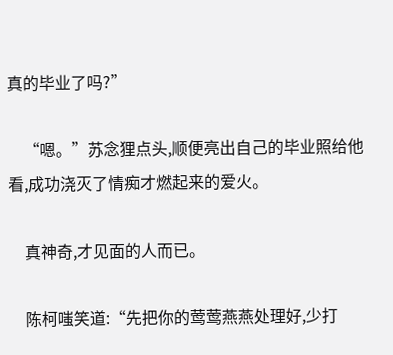真的毕业了吗?”

    “嗯。”苏念狸点头,顺便亮出自己的毕业照给他看,成功浇灭了情痴才燃起来的爱火。

    真神奇,才见面的人而已。

    陈柯嗤笑道:“先把你的莺莺燕燕处理好,少打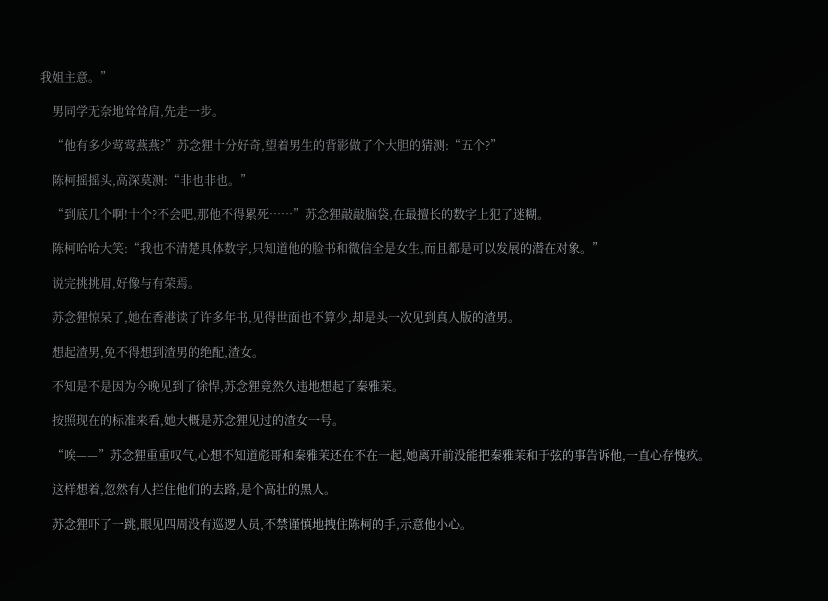我姐主意。”

    男同学无奈地耸耸肩,先走一步。

    “他有多少莺莺燕燕?”苏念狸十分好奇,望着男生的背影做了个大胆的猜测:“五个?”

    陈柯摇摇头,高深莫测:“非也非也。”

    “到底几个啊!十个?不会吧,那他不得累死……”苏念狸敲敲脑袋,在最擅长的数字上犯了迷糊。

    陈柯哈哈大笑:“我也不清楚具体数字,只知道他的脸书和微信全是女生,而且都是可以发展的潜在对象。”

    说完挑挑眉,好像与有荣焉。

    苏念狸惊呆了,她在香港读了许多年书,见得世面也不算少,却是头一次见到真人版的渣男。

    想起渣男,免不得想到渣男的绝配,渣女。

    不知是不是因为今晚见到了徐悍,苏念狸竟然久违地想起了秦雅茉。

    按照现在的标准来看,她大概是苏念狸见过的渣女一号。

    “唉——”苏念狸重重叹气,心想不知道彪哥和秦雅茉还在不在一起,她离开前没能把秦雅茉和于弦的事告诉他,一直心存愧疚。

    这样想着,忽然有人拦住他们的去路,是个高壮的黑人。

    苏念狸吓了一跳,眼见四周没有巡逻人员,不禁谨慎地拽住陈柯的手,示意他小心。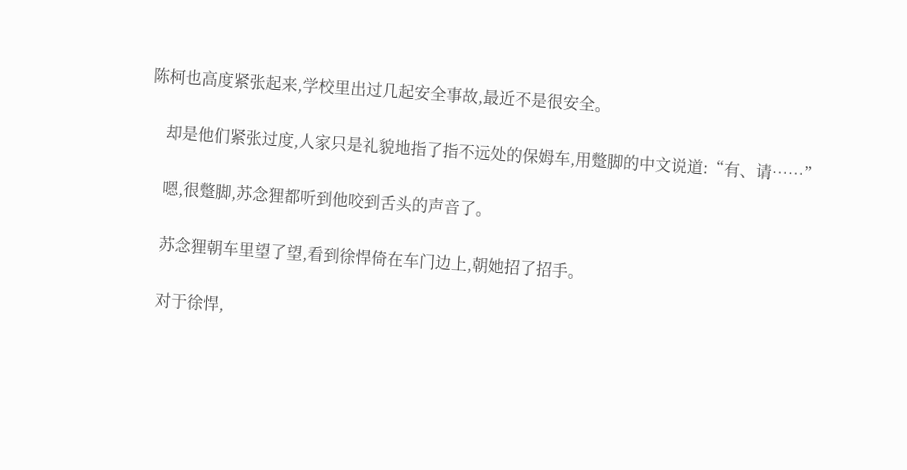陈柯也高度紧张起来,学校里出过几起安全事故,最近不是很安全。

    却是他们紧张过度,人家只是礼貌地指了指不远处的保姆车,用蹩脚的中文说道:“有、请……”

    嗯,很蹩脚,苏念狸都听到他咬到舌头的声音了。

    苏念狸朝车里望了望,看到徐悍倚在车门边上,朝她招了招手。

    对于徐悍,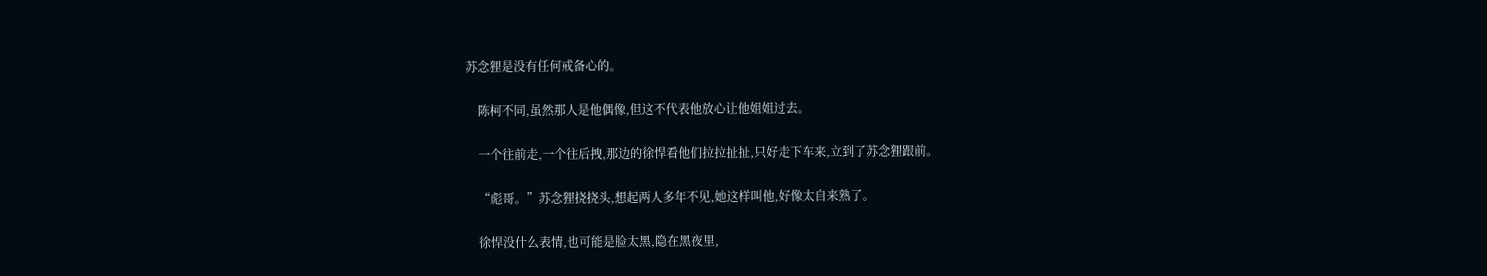苏念狸是没有任何戒备心的。

    陈柯不同,虽然那人是他偶像,但这不代表他放心让他姐姐过去。

    一个往前走,一个往后拽,那边的徐悍看他们拉拉扯扯,只好走下车来,立到了苏念狸跟前。

    “彪哥。”苏念狸挠挠头,想起两人多年不见,她这样叫他,好像太自来熟了。

    徐悍没什么表情,也可能是脸太黑,隐在黑夜里,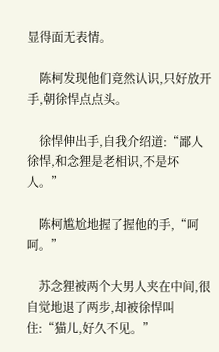显得面无表情。

    陈柯发现他们竟然认识,只好放开手,朝徐悍点点头。

    徐悍伸出手,自我介绍道:“鄙人徐悍,和念狸是老相识,不是坏人。”

    陈柯尴尬地握了握他的手,“呵呵。”

    苏念狸被两个大男人夹在中间,很自觉地退了两步,却被徐悍叫住:“猫儿,好久不见。”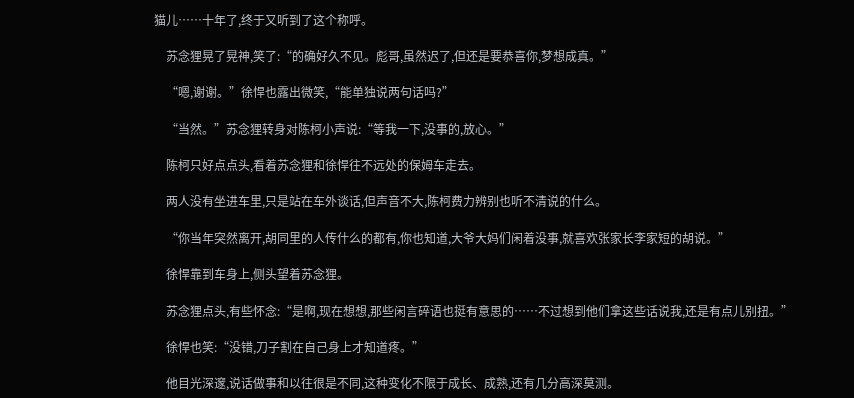猫儿……十年了,终于又听到了这个称呼。

    苏念狸晃了晃神,笑了:“的确好久不见。彪哥,虽然迟了,但还是要恭喜你,梦想成真。”

    “嗯,谢谢。”徐悍也露出微笑,“能单独说两句话吗?”

    “当然。”苏念狸转身对陈柯小声说:“等我一下,没事的,放心。”

    陈柯只好点点头,看着苏念狸和徐悍往不远处的保姆车走去。

    两人没有坐进车里,只是站在车外谈话,但声音不大,陈柯费力辨别也听不清说的什么。

    “你当年突然离开,胡同里的人传什么的都有,你也知道,大爷大妈们闲着没事,就喜欢张家长李家短的胡说。”

    徐悍靠到车身上,侧头望着苏念狸。

    苏念狸点头,有些怀念:“是啊,现在想想,那些闲言碎语也挺有意思的……不过想到他们拿这些话说我,还是有点儿别扭。”

    徐悍也笑:“没错,刀子割在自己身上才知道疼。”

    他目光深邃,说话做事和以往很是不同,这种变化不限于成长、成熟,还有几分高深莫测。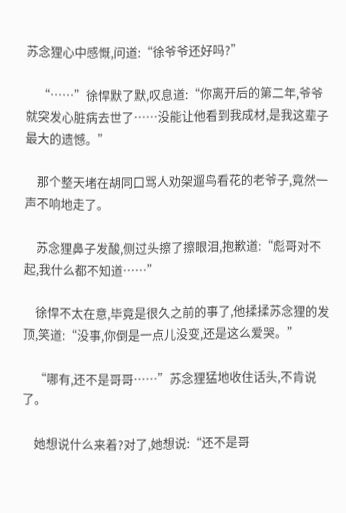苏念狸心中感慨,问道:“徐爷爷还好吗?”

    “……”徐悍默了默,叹息道:“你离开后的第二年,爷爷就突发心脏病去世了……没能让他看到我成材,是我这辈子最大的遗憾。”

    那个整天堵在胡同口骂人劝架遛鸟看花的老爷子,竟然一声不响地走了。

    苏念狸鼻子发酸,侧过头擦了擦眼泪,抱歉道:“彪哥对不起,我什么都不知道……”

    徐悍不太在意,毕竟是很久之前的事了,他揉揉苏念狸的发顶,笑道:“没事,你倒是一点儿没变,还是这么爱哭。”

    “哪有,还不是哥哥……”苏念狸猛地收住话头,不肯说了。

    她想说什么来着?对了,她想说:“还不是哥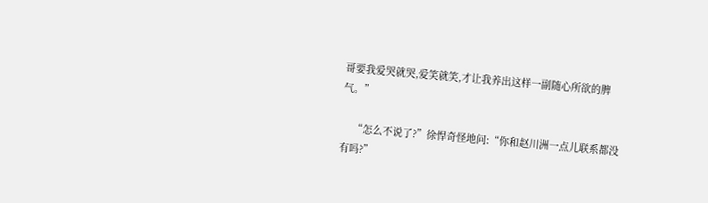哥要我爱哭就哭,爱笑就笑,才让我养出这样一副随心所欲的脾气。”

    “怎么不说了?”徐悍奇怪地问:“你和赵川洲一点儿联系都没有吗?”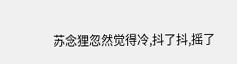苏念狸忽然觉得冷,抖了抖,摇了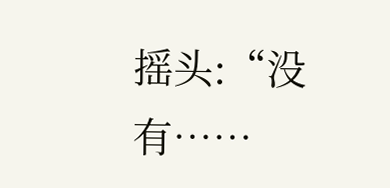摇头:“没有……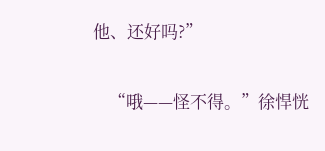他、还好吗?”

    “哦——怪不得。”徐悍恍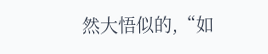然大悟似的,“如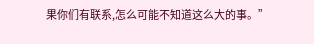果你们有联系,怎么可能不知道这么大的事。”